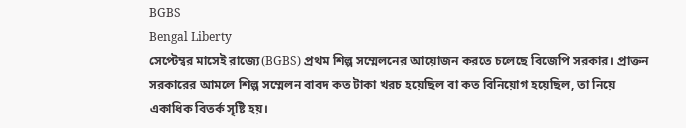BGBS
Bengal Liberty
সেপ্টেম্বর মাসেই রাজ্যে(BGBS) প্রথম শিল্প সম্মেলনের আয়োজন করতে চলেছে বিজেপি সরকার। প্রাক্তন সরকারের আমলে শিল্প সম্মেলন বাবদ কত টাকা খরচ হয়েছিল বা কত বিনিয়োগ হয়েছিল, তা নিয়ে একাধিক বিতর্ক সৃষ্টি হয়।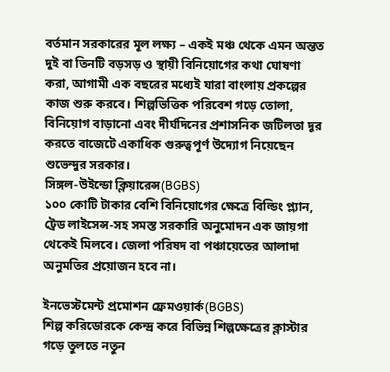বর্তমান সরকারের মূল লক্ষ্য – একই মঞ্চ থেকে এমন অন্তত দুই বা তিনটি বড়সড় ও স্থায়ী বিনিয়োগের কথা ঘোষণা করা, আগামী এক বছরের মধ্যেই যারা বাংলায় প্রকল্পের কাজ শুরু করবে। শিল্পভিত্তিক পরিবেশ গড়ে তোলা, বিনিয়োগ বাড়ানো এবং দীর্ঘদিনের প্রশাসনিক জটিলতা দূর করতে বাজেটে একাধিক গুরুত্বপূর্ণ উদ্যোগ নিয়েছেন শুভেন্দুর সরকার।
সিঙ্গল-উইন্ডো ক্লিয়ারেন্স(BGBS)
১০০ কোটি টাকার বেশি বিনিয়োগের ক্ষেত্রে বিল্ডিং প্ল্যান, ট্রেড লাইসেন্স-সহ সমস্ত সরকারি অনুমোদন এক জায়গা থেকেই মিলবে। জেলা পরিষদ বা পঞ্চায়েতের আলাদা অনুমতির প্রয়োজন হবে না।

ইনভেস্টমেন্ট প্রমোশন ফ্রেমওয়ার্ক(BGBS)
শিল্প করিডোরকে কেন্দ্র করে বিভিন্ন শিল্পক্ষেত্রের ক্লাস্টার গড়ে তুলতে নতুন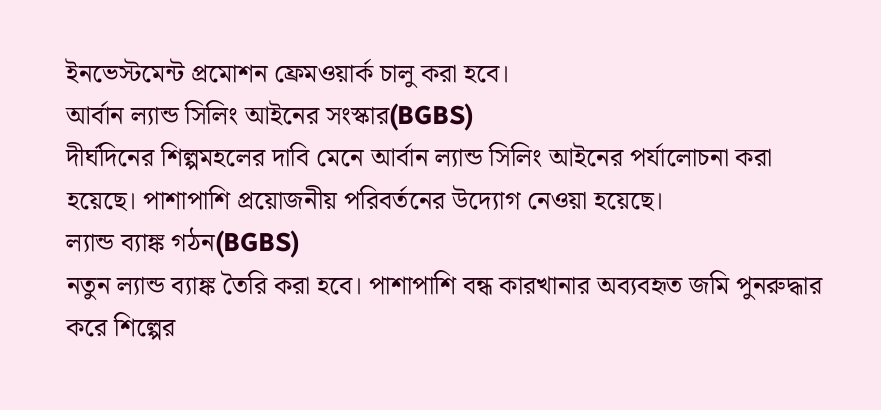ইনভেস্টমেন্ট প্রমোশন ফ্রেমওয়ার্ক চালু করা হবে।
আর্বান ল্যান্ড সিলিং আইনের সংস্কার(BGBS)
দীর্ঘদিনের শিল্পমহলের দাবি মেনে আর্বান ল্যান্ড সিলিং আইনের পর্যালোচনা করা হয়েছে। পাশাপাশি প্রয়োজনীয় পরিবর্তনের উদ্যোগ নেওয়া হয়েছে।
ল্যান্ড ব্যাঙ্ক গঠন(BGBS)
নতুন ল্যান্ড ব্যাঙ্ক তৈরি করা হবে। পাশাপাশি বন্ধ কারখানার অব্যবহৃত জমি পুনরুদ্ধার করে শিল্পের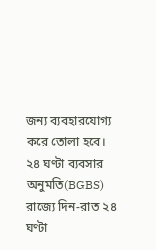জন্য ব্যবহারযোগ্য করে তোলা হবে।
২৪ ঘণ্টা ব্যবসার অনুমতি(BGBS)
রাজ্যে দিন-রাত ২৪ ঘণ্টা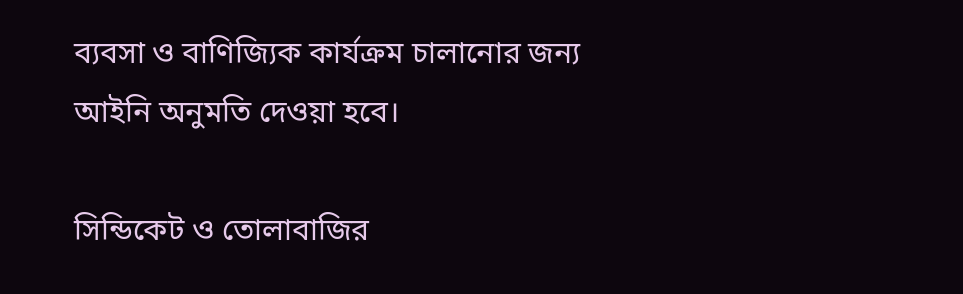ব্যবসা ও বাণিজ্যিক কার্যক্রম চালানোর জন্য আইনি অনুমতি দেওয়া হবে।

সিন্ডিকেট ও তোলাবাজির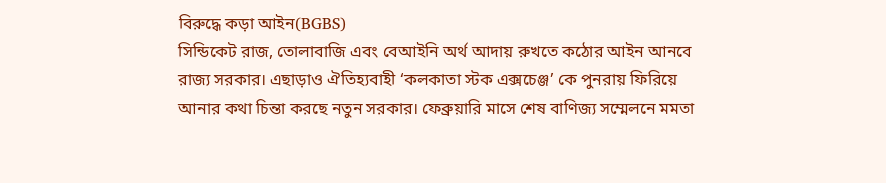বিরুদ্ধে কড়া আইন(BGBS)
সিন্ডিকেট রাজ, তোলাবাজি এবং বেআইনি অর্থ আদায় রুখতে কঠোর আইন আনবে রাজ্য সরকার। এছাড়াও ঐতিহ্যবাহী ‘কলকাতা স্টক এক্সচেঞ্জ’ কে পুনরায় ফিরিয়ে আনার কথা চিন্তা করছে নতুন সরকার। ফেব্রুয়ারি মাসে শেষ বাণিজ্য সম্মেলনে মমতা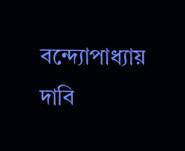বন্দ্যোপাধ্যায় দাবি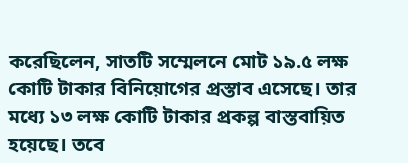করেছিলেন, সাতটি সম্মেলনে মোট ১৯.৫ লক্ষ কোটি টাকার বিনিয়োগের প্রস্তাব এসেছে। তার মধ্যে ১৩ লক্ষ কোটি টাকার প্রকল্প বাস্তবায়িত হয়েছে। তবে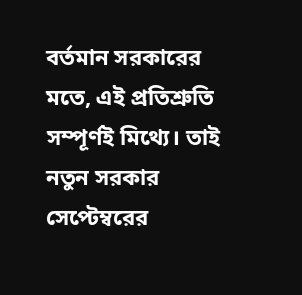বর্তমান সরকারের মতে, এই প্রতিশ্রুতি সম্পূর্ণই মিথ্যে। তাই নতুন সরকার সেপ্টেম্বরের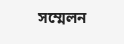সম্মেলন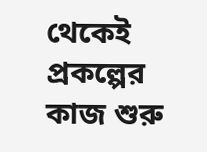থেকেই প্রকল্পের কাজ শুরু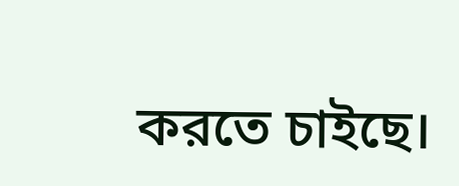করতে চাইছে।